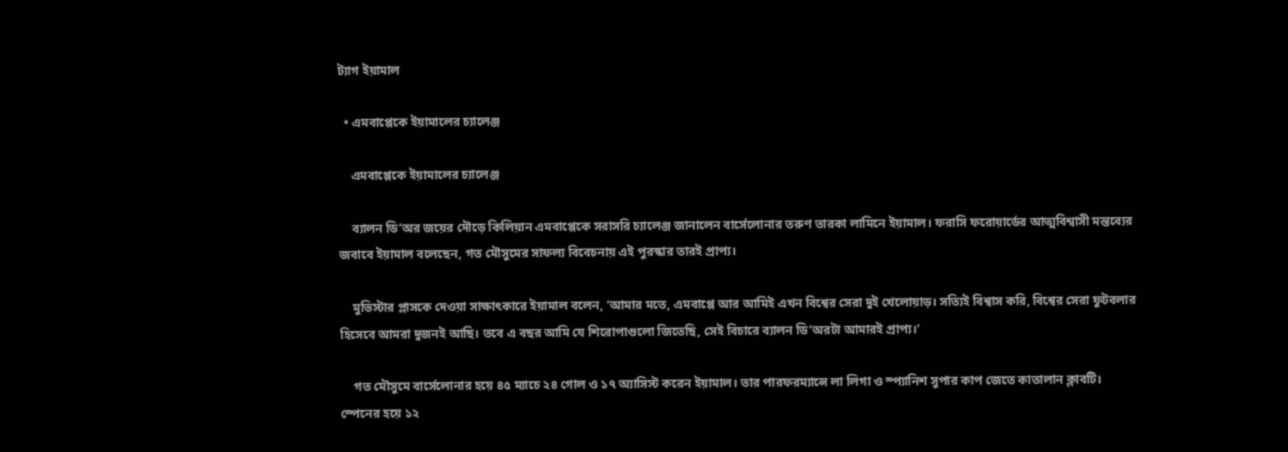ট্যাগ ইয়ামাল

  • এমবাপ্পেকে ইয়ামালের চ্যালেঞ্জ

    এমবাপ্পেকে ইয়ামালের চ্যালেঞ্জ

    ব্যালন ডি’অর জয়ের দৌড়ে কিলিয়ান এমবাপ্পেকে সরাসরি চ্যালেঞ্জ জানালেন বার্সেলোনার তরুণ তারকা লামিনে ইয়ামাল। ফরাসি ফরোয়ার্ডের আত্মবিশ্বাসী মন্তব্যের জবাবে ইয়ামাল বলেছেন, গত মৌসুমের সাফল্য বিবেচনায় এই পুরস্কার তারই প্রাপ্য।

    মুভিস্টার প্লাসকে দেওয়া সাক্ষাৎকারে ইয়ামাল বলেন, ‘আমার মতে, এমবাপ্পে আর আমিই এখন বিশ্বের সেরা দুই খেলোয়াড়। সত্যিই বিশ্বাস করি, বিশ্বের সেরা ফুটবলার হিসেবে আমরা দুজনই আছি। তবে এ বছর আমি যে শিরোপাগুলো জিতেছি, সেই বিচারে ব্যালন ডি’অরটা আমারই প্রাপ্য।’

    গত মৌসুমে বার্সেলোনার হয়ে ৪৫ ম্যাচে ২৪ গোল ও ১৭ অ্যাসিস্ট করেন ইয়ামাল। তার পারফরম্যান্সে লা লিগা ও স্প্যানিশ সুপার কাপ জেতে কাতালান ক্লাবটি। স্পেনের হয়ে ১২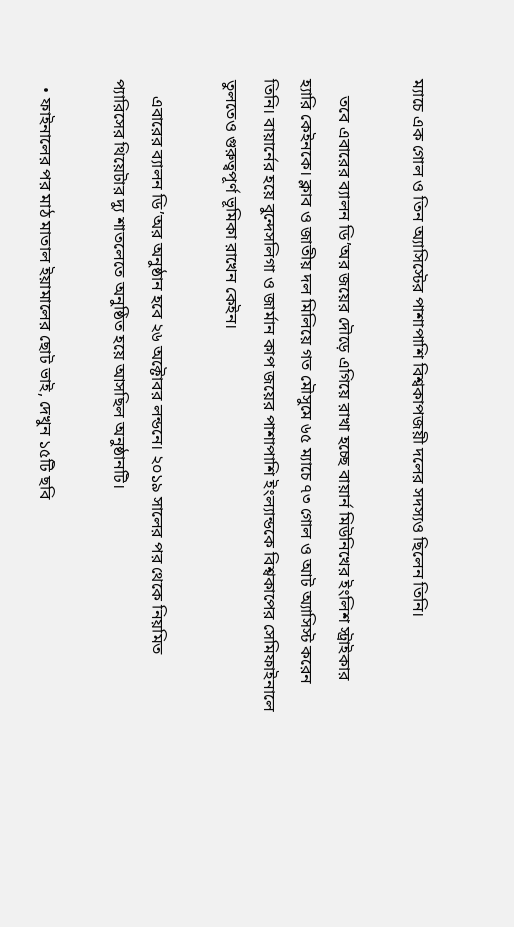ম্যাচে এক গোল ও তিন অ্যাসিস্টের পাশাপাশি বিশ্বকাপজয়ী দলের সদস্যও ছিলেন তিনি।

    তবে এবারের ব্যালন ডি’অর জয়ের দৌড়ে এগিয়ে রাখা হচ্ছে বায়ার্ন মিউনিখের ইংলিশ স্ট্রাইকার হ্যারি কেইনকে। ক্লাব ও জাতীয় দল মিলিয়ে গত মৌসুমে ৬৫ ম্যাচে ৭৩ গোল ও আট অ্যাসিস্ট করেন তিনি। বায়ার্নের হয়ে বুন্দেসলিগা ও জার্মান কাপ জয়ের পাশাপাশি ইংল্যান্ডকে বিশ্বকাপের সেমিফাইনালে তুলতেও গুরুত্বপূর্ণ ভূমিকা রাখেন কেইন।

    এবারের ব্যালন ডি’অর অনুষ্ঠান হবে ২৬ অক্টোবর লন্ডনে। ২০১৯ সালের পর থেকে নিয়মিত প্যারিসের থিয়েটার দ্যু শাতলেতে অনুষ্ঠিত হয়ে আসছিল অনুষ্ঠানটি।

  • ফাইনালের পর মাঠ মাতাল ইয়ামালের ছোট ভাই, দেখুন ১৫টি ছবি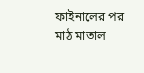ফাইনালের পর মাঠ মাতাল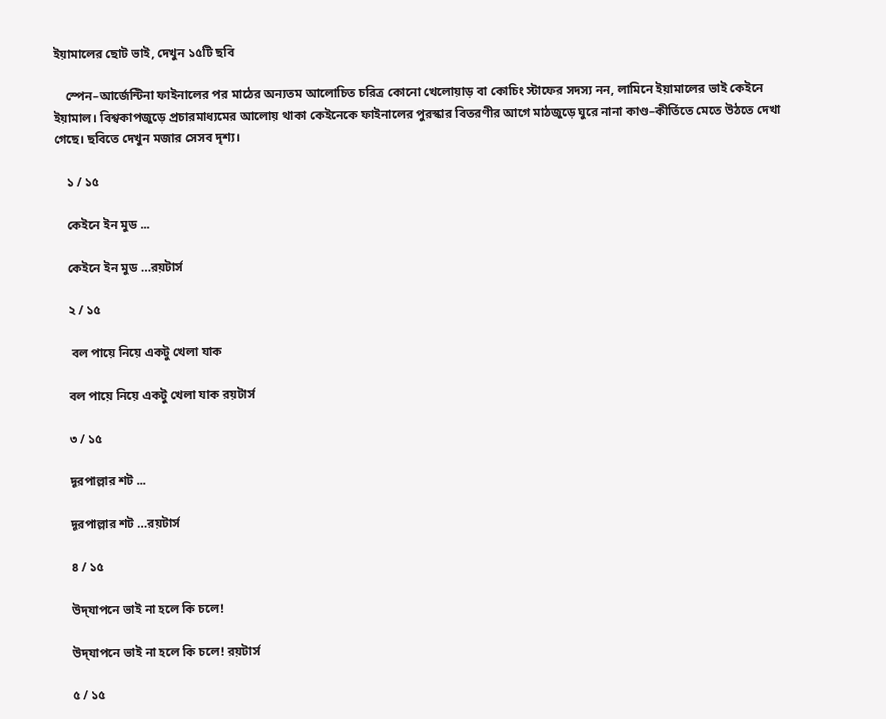ইয়ামালের ছোট ভাই, দেখুন ১৫টি ছবি

    স্পেন–আর্জেন্টিনা ফাইনালের পর মাঠের অন্যতম আলোচিত চরিত্র কোনো খেলোয়াড় বা কোচিং স্টাফের সদস্য নন, লামিনে ইয়ামালের ভাই কেইনে ইয়ামাল। বিশ্বকাপজুড়ে প্রচারমাধ্যমের আলোয় থাকা কেইনেকে ফাইনালের পুরস্কার বিতরণীর আগে মাঠজুড়ে ঘুরে নানা কাণ্ড–কীর্তিতে মেতে উঠতে দেখা গেছে। ছবিতে দেখুন মজার সেসব দৃশ্য।

    ১ / ১৫

    কেইনে ইন মুড ...

    কেইনে ইন মুড …রয়টার্স

    ২ / ১৫

     বল পায়ে নিয়ে একটু খেলা যাক

    বল পায়ে নিয়ে একটু খেলা যাক রয়টার্স

    ৩ / ১৫

    দূরপাল্লার শট ...

    দূরপাল্লার শট …রয়টার্স

    ৪ / ১৫

    উদ্‌যাপনে ভাই না হলে কি চলে!

    উদ্‌যাপনে ভাই না হলে কি চলে! রয়টার্স

    ৫ / ১৫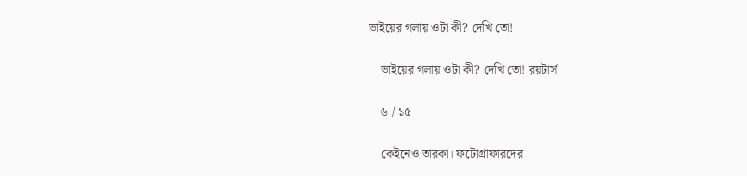ভাইয়ের গলায় ওটা কী? দেখি তো!

    ভাইয়ের গলায় ওটা কী? দেখি তো! রয়টার্স

    ৬ / ১৫

    কেইনেও তারকা। ফটোগ্রাফারদের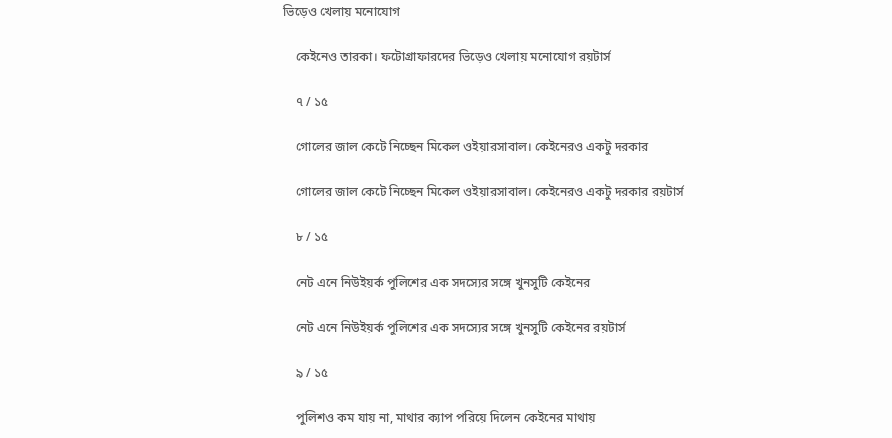ভিড়েও খেলায় মনোযোগ

    কেইনেও তারকা। ফটোগ্রাফারদের ভিড়েও খেলায় মনোযোগ রয়টার্স

    ৭ / ১৫

    গোলের জাল কেটে নিচ্ছেন মিকেল ওইয়ারসাবাল। কেইনেরও একটু দরকার

    গোলের জাল কেটে নিচ্ছেন মিকেল ওইয়ারসাবাল। কেইনেরও একটু দরকার রয়টার্স

    ৮ / ১৫

    নেট এনে নিউইয়র্ক পুলিশের এক সদস্যের সঙ্গে খুনসুটি কেইনের

    নেট এনে নিউইয়র্ক পুলিশের এক সদস্যের সঙ্গে খুনসুটি কেইনের রয়টার্স

    ৯ / ১৫

    পুলিশও কম যায় না, মাথার ক্যাপ পরিয়ে দিলেন কেইনের মাথায়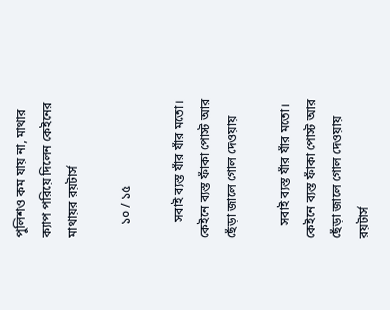পুলিশও কম যায় না, মাথার ক্যাপ পরিয়ে দিলেন কেইনের মাথায়র রয়টার্স

    ১০ / ১৫

     সবাই ব্যস্ত যাঁর যাঁর মতো। কেইনে ব্যস্ত ফাঁকা পোস্ট আর ছেঁড়া জালে গোল দেওয়ায়

    সবাই ব্যস্ত যাঁর যাঁর মতো। কেইনে ব্যস্ত ফাঁকা পোস্ট আর ছেঁড়া জালে গোল দেওয়ায় রয়টার্স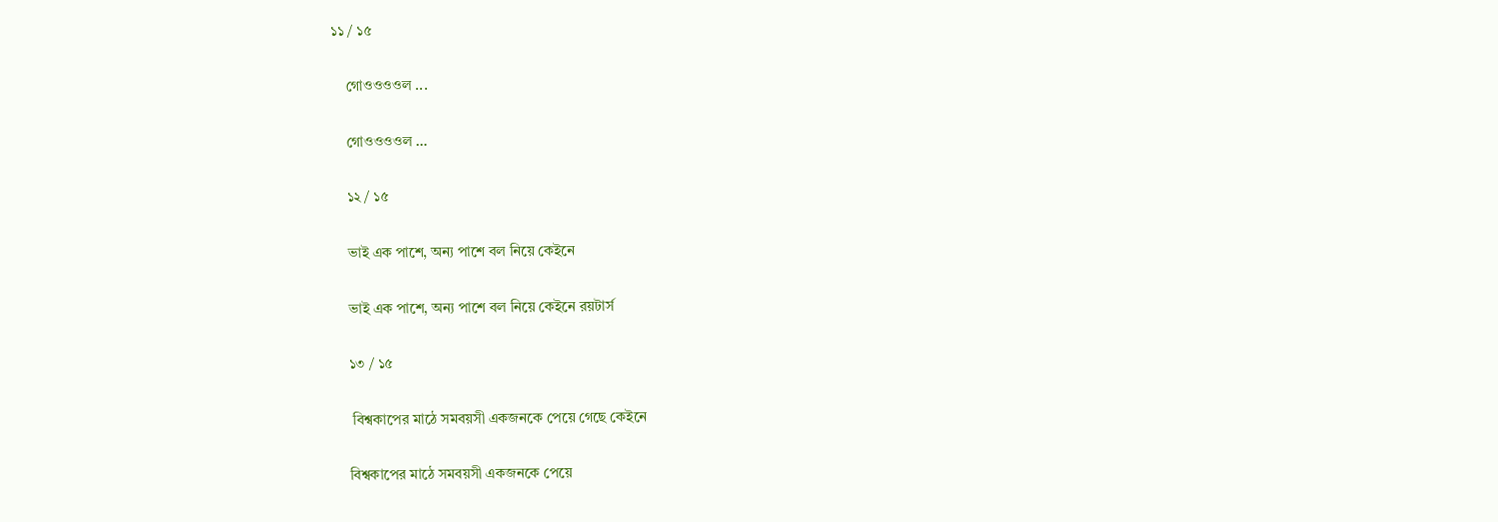১১ / ১৫

    গোওওওওল ...

    গোওওওওল …

    ১২ / ১৫

    ভাই এক পাশে, অন্য পাশে বল নিয়ে কেইনে

    ভাই এক পাশে, অন্য পাশে বল নিয়ে কেইনে রয়টার্স

    ১৩ / ১৫

     বিশ্বকাপের মাঠে সমবয়সী একজনকে পেয়ে গেছে কেইনে

    বিশ্বকাপের মাঠে সমবয়সী একজনকে পেয়ে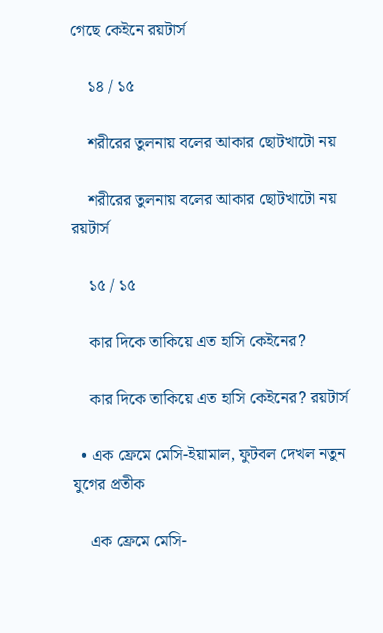গেছে কেইনে রয়টার্স

    ১৪ / ১৫

    শরীরের তুলনায় বলের আকার ছোটখাটো নয়

    শরীরের তুলনায় বলের আকার ছোটখাটো নয় রয়টার্স

    ১৫ / ১৫

    কার দিকে তাকিয়ে এত হাসি কেইনের?

    কার দিকে তাকিয়ে এত হাসি কেইনের? রয়টার্স

  • এক ফ্রেমে মেসি-ইয়ামাল, ফুটবল দেখল নতুন যুগের প্রতীক

    এক ফ্রেমে মেসি-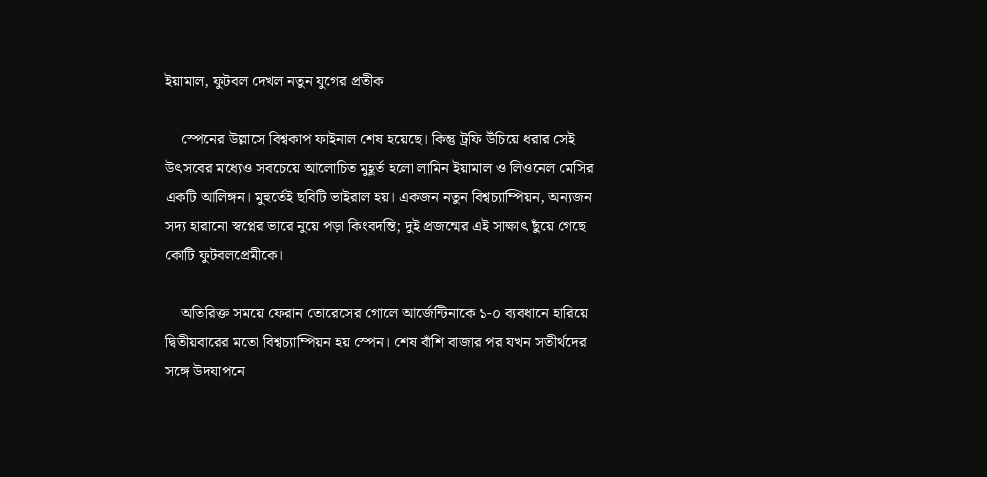ইয়ামাল, ফুটবল দেখল নতুন যুগের প্রতীক

    স্পেনের উল্লাসে বিশ্বকাপ ফাইনাল শেষ হয়েছে। কিন্তু ট্রফি উঁচিয়ে ধরার সেই উৎসবের মধ্যেও সবচেয়ে আলোচিত মুহূর্ত হলো লামিন ইয়ামাল ও লিওনেল মেসির একটি আলিঙ্গন। মুহুর্তেই ছবিটি ভাইরাল হয়। একজন নতুন বিশ্বচ্যাম্পিয়ন, অন্যজন সদ্য হারানো স্বপ্নের ভারে নুয়ে পড়া কিংবদন্তি; দুই প্রজন্মের এই সাক্ষাৎ ছুঁয়ে গেছে কোটি ফুটবলপ্রেমীকে।

    অতিরিক্ত সময়ে ফেরান তোরেসের গোলে আর্জেন্টিনাকে ১-০ ব্যবধানে হারিয়ে দ্বিতীয়বারের মতো বিশ্বচ্যাম্পিয়ন হয় স্পেন। শেষ বাঁশি বাজার পর যখন সতীর্থদের সঙ্গে উদযাপনে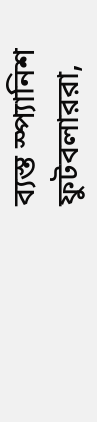ব্যস্ত স্প্যানিশ ফুটবলাররা,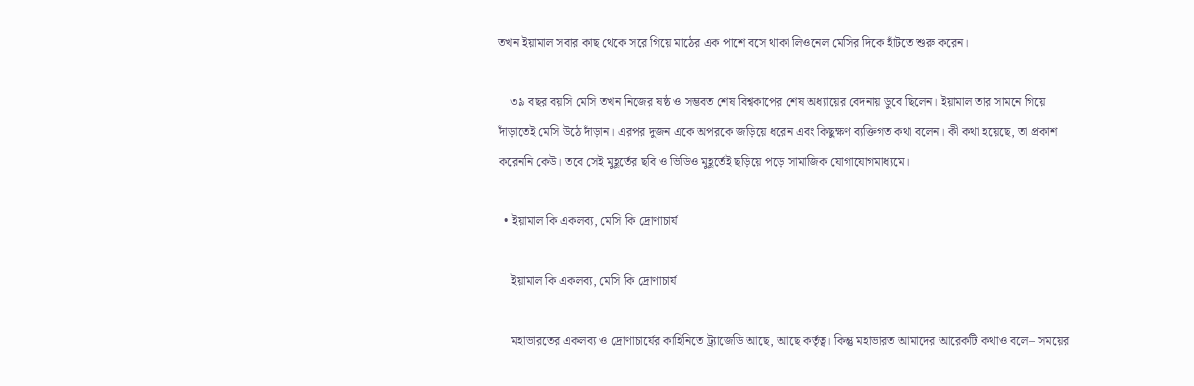তখন ইয়ামাল সবার কাছ থেকে সরে গিয়ে মাঠের এক পাশে বসে থাকা লিওনেল মেসির দিকে হাঁটতে শুরু করেন।

    ৩৯ বছর বয়সি মেসি তখন নিজের ষষ্ঠ ও সম্ভবত শেষ বিশ্বকাপের শেষ অধ্যায়ের বেদনায় ডুবে ছিলেন। ইয়ামাল তার সামনে গিয়ে দাঁড়াতেই মেসি উঠে দাঁড়ান। এরপর দুজন একে অপরকে জড়িয়ে ধরেন এবং কিছুক্ষণ ব্যক্তিগত কথা বলেন। কী কথা হয়েছে, তা প্রকাশ করেননি কেউ। তবে সেই মুহূর্তের ছবি ও ভিডিও মুহূর্তেই ছড়িয়ে পড়ে সামাজিক যোগাযোগমাধ্যমে।

  • ইয়ামাল কি একলব্য, মেসি কি দ্রোণাচার্য

    ইয়ামাল কি একলব্য, মেসি কি দ্রোণাচার্য

    মহাভারতের একলব্য ও দ্রোণাচার্যের কাহিনিতে ট্র্যাজেডি আছে, আছে কর্তৃত্ব। কিন্তু মহাভারত আমাদের আরেকটি কথাও বলে– সময়ের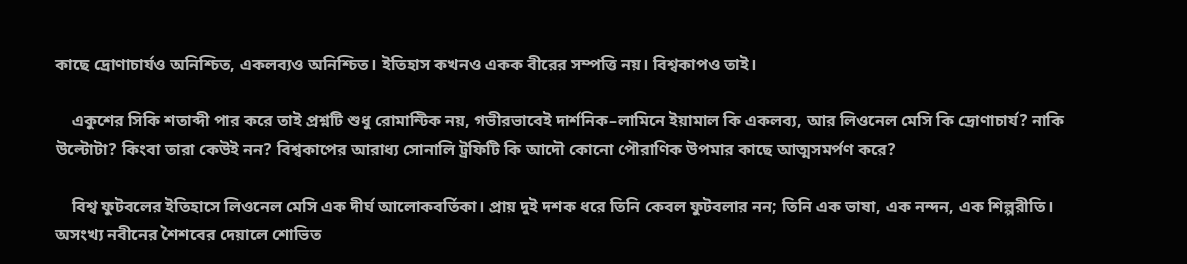কাছে দ্রোণাচার্যও অনিশ্চিত, একলব্যও অনিশ্চিত। ইতিহাস কখনও একক বীরের সম্পত্তি নয়। বিশ্বকাপও তাই।

    একুশের সিকি শতাব্দী পার করে তাই প্রশ্নটি শুধু রোমান্টিক নয়, গভীরভাবেই দার্শনিক–লামিনে ইয়ামাল কি একলব্য, আর লিওনেল মেসি কি দ্রোণাচার্য? নাকি উল্টোটা? কিংবা তারা কেউই নন? বিশ্বকাপের আরাধ্য সোনালি ট্রফিটি কি আদৌ কোনো পৌরাণিক উপমার কাছে আত্মসমর্পণ করে?

    বিশ্ব ফুটবলের ইতিহাসে লিওনেল মেসি এক দীর্ঘ আলোকবর্তিকা। প্রায় দুই দশক ধরে তিনি কেবল ফুটবলার নন; তিনি এক ভাষা, এক নন্দন, এক শিল্পরীতি। অসংখ্য নবীনের শৈশবের দেয়ালে শোভিত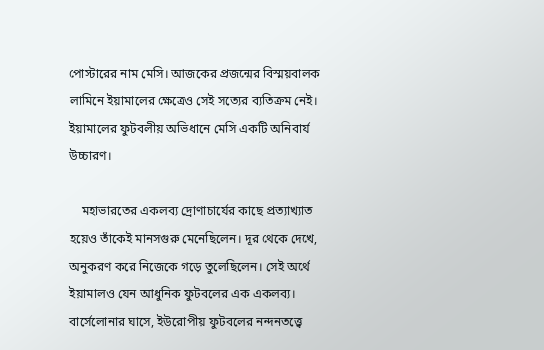পোস্টারের নাম মেসি। আজকের প্রজন্মের বিস্ময়বালক লামিনে ইয়ামালের ক্ষেত্রেও সেই সত্যের ব্যতিক্রম নেই। ইয়ামালের ফুটবলীয় অভিধানে মেসি একটি অনিবার্য উচ্চারণ।

    মহাভারতের একলব্য দ্রোণাচার্যের কাছে প্রত্যাখ্যাত হয়েও তাঁকেই মানসগুরু মেনেছিলেন। দূর থেকে দেখে, অনুকরণ করে নিজেকে গড়ে তুলেছিলেন। সেই অর্থে ইয়ামালও যেন আধুনিক ফুটবলের এক একলব্য। বার্সেলোনার ঘাসে, ইউরোপীয় ফুটবলের নন্দনতত্ত্বে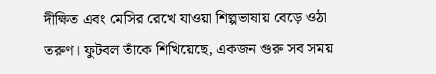দীক্ষিত এবং মেসির রেখে যাওয়া শিল্পভাষায় বেড়ে ওঠা তরুণ। ফুটবল তাঁকে শিখিয়েছে, একজন গুরু সব সময়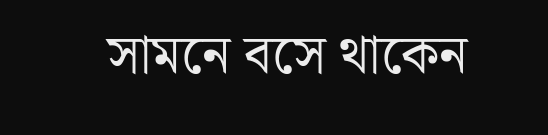সামনে বসে থাকেন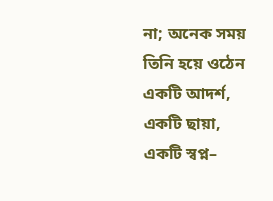না; অনেক সময় তিনি হয়ে ওঠেন একটি আদর্শ, একটি ছায়া, একটি স্বপ্ন–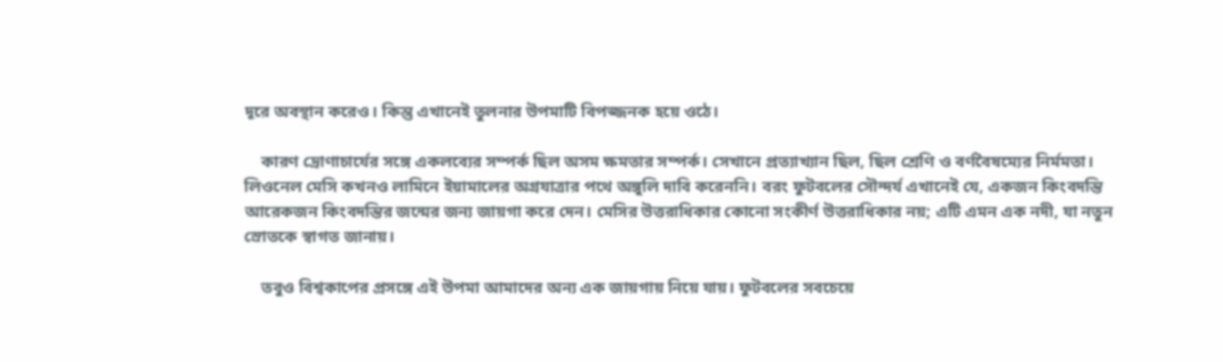দূরে অবস্থান করেও। কিন্তু এখানেই তুলনার উপমাটি বিপজ্জনক হয়ে ওঠে।

    কারণ দ্রোণাচার্যের সঙ্গে একলব্যের সম্পর্ক ছিল অসম ক্ষমতার সম্পর্ক। সেখানে প্রত্যাখ্যান ছিল, ছিল শ্রেণি ও বর্ণবৈষম্যের নির্মমতা। লিওনেল মেসি কখনও লামিনে ইয়ামালের অগ্রযাত্রার পথে অঙ্গুলি দাবি করেননি। বরং ফুটবলের সৌন্দর্য এখানেই যে, একজন কিংবদন্তি আরেকজন কিংবদন্তির জন্মের জন্য জায়গা করে দেন। মেসির উত্তরাধিকার কোনো সংকীর্ণ উত্তরাধিকার নয়; এটি এমন এক নদী, যা নতুন স্রোতকে স্বাগত জানায়।

    তবুও বিশ্বকাপের প্রসঙ্গে এই উপমা আমাদের অন্য এক জায়গায় নিয়ে যায়। ফুটবলের সবচেয়ে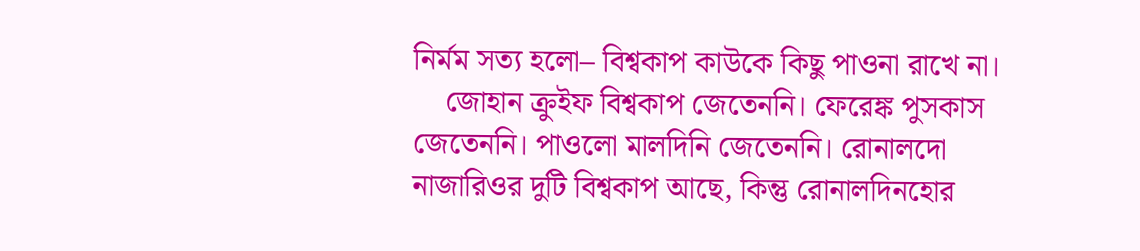নির্মম সত্য হলো– বিশ্বকাপ কাউকে কিছু পাওনা রাখে না।
    জোহান ক্রুইফ বিশ্বকাপ জেতেননি। ফেরেঙ্ক পুসকাস জেতেননি। পাওলো মালদিনি জেতেননি। রোনালদো নাজারিওর দুটি বিশ্বকাপ আছে, কিন্তু রোনালদিনহোর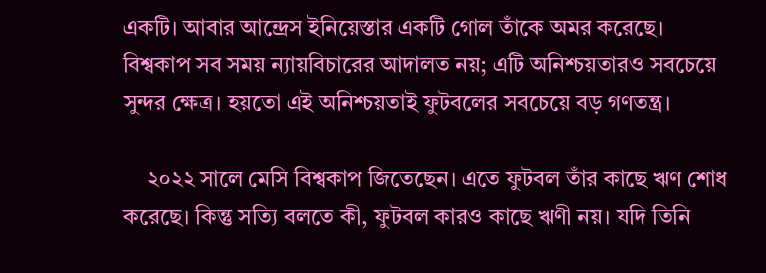একটি। আবার আন্দ্রেস ইনিয়েস্তার একটি গোল তাঁকে অমর করেছে। বিশ্বকাপ সব সময় ন্যায়বিচারের আদালত নয়; এটি অনিশ্চয়তারও সবচেয়ে সুন্দর ক্ষেত্র। হয়তো এই অনিশ্চয়তাই ফুটবলের সবচেয়ে বড় গণতন্ত্র।

    ২০২২ সালে মেসি বিশ্বকাপ জিতেছেন। এতে ফুটবল তাঁর কাছে ঋণ শোধ করেছে। কিন্তু সত্যি বলতে কী, ফুটবল কারও কাছে ঋণী নয়। যদি তিনি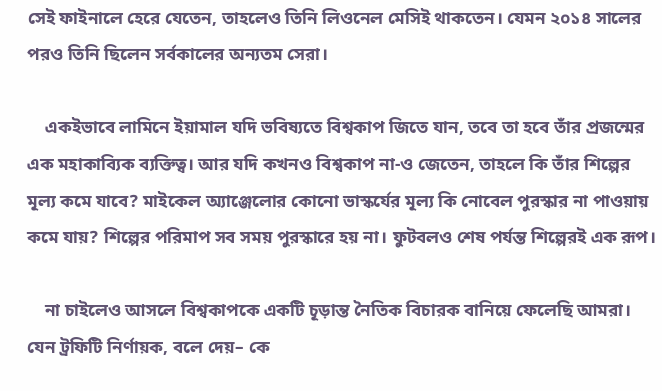সেই ফাইনালে হেরে যেতেন, তাহলেও তিনি লিওনেল মেসিই থাকতেন। যেমন ২০১৪ সালের পরও তিনি ছিলেন সর্বকালের অন্যতম সেরা।

    একইভাবে লামিনে ইয়ামাল যদি ভবিষ্যতে বিশ্বকাপ জিতে যান, তবে তা হবে তাঁর প্রজন্মের এক মহাকাব্যিক ব্যক্তিত্ব। আর যদি কখনও বিশ্বকাপ না-ও জেতেন, তাহলে কি তাঁর শিল্পের মূল্য কমে যাবে? মাইকেল অ্যাঞ্জেলোর কোনো ভাস্কর্যের মূল্য কি নোবেল পুরস্কার না পাওয়ায় কমে যায়? শিল্পের পরিমাপ সব সময় পুরস্কারে হয় না। ফুটবলও শেষ পর্যন্ত শিল্পেরই এক রূপ।

    না চাইলেও আসলে বিশ্বকাপকে একটি চূড়ান্ত নৈতিক বিচারক বানিয়ে ফেলেছি আমরা। যেন ট্রফিটি নির্ণায়ক, বলে দেয়– কে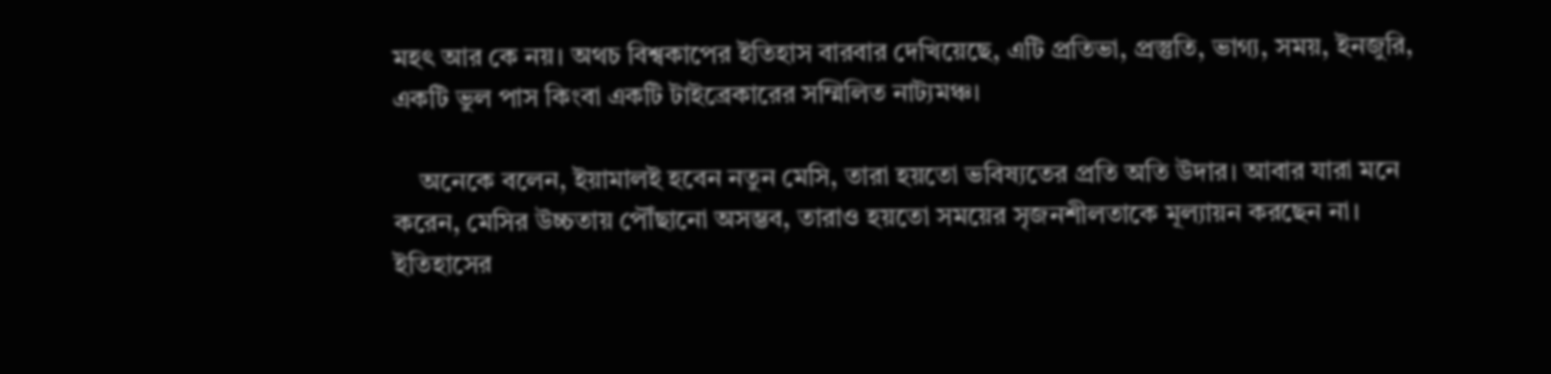মহৎ আর কে নয়। অথচ বিশ্বকাপের ইতিহাস বারবার দেখিয়েছে, এটি প্রতিভা, প্রস্তুতি, ভাগ্য, সময়, ইনজুরি, একটি ভুল পাস কিংবা একটি টাইব্রেকারের সম্মিলিত নাট্যমঞ্চ।

    অনেকে বলেন, ইয়ামালই হবেন নতুন মেসি, তারা হয়তো ভবিষ্যতের প্রতি অতি উদার। আবার যারা মনে করেন, মেসির উচ্চতায় পৌঁছানো অসম্ভব, তারাও হয়তো সময়ের সৃজনশীলতাকে মূল্যায়ন করছেন না। ইতিহাসের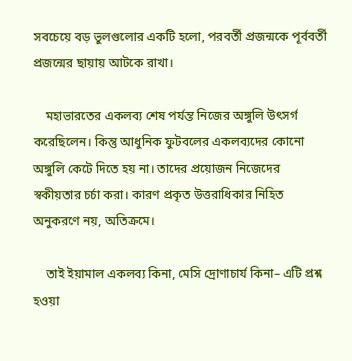সবচেয়ে বড় ভুলগুলোর একটি হলো, পরবর্তী প্রজন্মকে পূর্ববর্তী প্রজন্মের ছায়ায় আটকে রাখা।

    মহাভারতের একলব্য শেষ পর্যন্ত নিজের অঙ্গুলি উৎসর্গ করেছিলেন। কিন্তু আধুনিক ফুটবলের একলব্যদের কোনো অঙ্গুলি কেটে দিতে হয় না। তাদের প্রয়োজন নিজেদের স্বকীয়তার চর্চা করা। কারণ প্রকৃত উত্তরাধিকার নিহিত অনুকরণে নয়, অতিক্রমে।

    তাই ইয়ামাল একলব্য কিনা, মেসি দ্রোণাচার্য কিনা– এটি প্রশ্ন হওয়া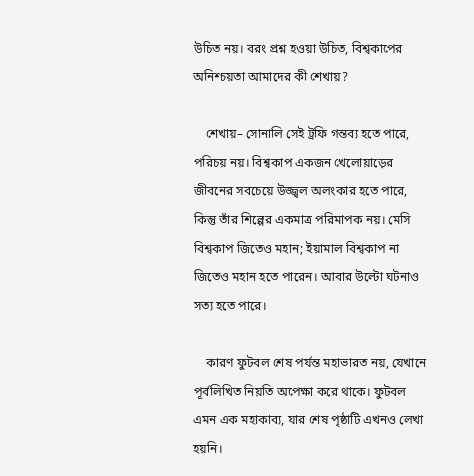উচিত নয়। বরং প্রশ্ন হওয়া উচিত, বিশ্বকাপের অনিশ্চয়তা আমাদের কী শেখায়?

    শেখায়– সোনালি সেই ট্রফি গন্তব্য হতে পারে, পরিচয় নয়। বিশ্বকাপ একজন খেলোয়াড়ের জীবনের সবচেয়ে উজ্জ্বল অলংকার হতে পারে, কিন্তু তাঁর শিল্পের একমাত্র পরিমাপক নয়। মেসি বিশ্বকাপ জিতেও মহান; ইয়ামাল বিশ্বকাপ না জিতেও মহান হতে পারেন। আবার উল্টো ঘটনাও সত্য হতে পারে।

    কারণ ফুটবল শেষ পর্যন্ত মহাভারত নয়, যেখানে পূর্বলিখিত নিয়তি অপেক্ষা করে থাকে। ফুটবল এমন এক মহাকাব্য, যার শেষ পৃষ্ঠাটি এখনও লেখা হয়নি।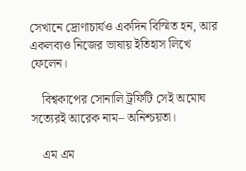সেখানে দ্রোণাচার্যও একদিন বিস্মিত হন, আর একলব্যও নিজের ভাষায় ইতিহাস লিখে ফেলেন।

    বিশ্বকাপের সোনালি ট্রফিটি সেই অমোঘ সত্যেরই আরেক নাম– অনিশ্চয়তা।

    এম এম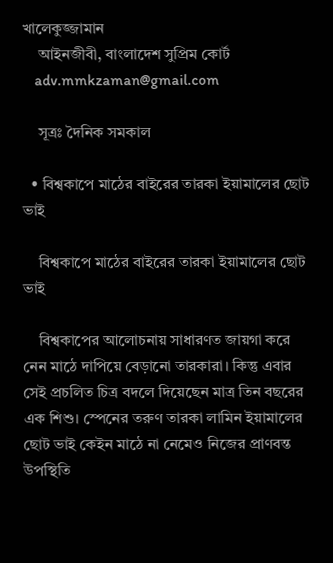খালেকুজ্জামান
    আইনজীবী, বাংলাদেশ সুপ্রিম কোর্ট
    adv.mmkzaman@gmail.com

    সূত্রঃ দৈনিক সমকাল

  • বিশ্বকাপে মাঠের বাইরের তারকা ইয়ামালের ছোট ভাই

    বিশ্বকাপে মাঠের বাইরের তারকা ইয়ামালের ছোট ভাই

    বিশ্বকাপের আলোচনায় সাধারণত জায়গা করে নেন মাঠে দাপিয়ে বেড়ানো তারকারা। কিন্তু এবার সেই প্রচলিত চিত্র বদলে দিয়েছেন মাত্র তিন বছরের এক শিশু। স্পেনের তরুণ তারকা লামিন ইয়ামালের ছোট ভাই কেইন মাঠে না নেমেও নিজের প্রাণবন্ত উপস্থিতি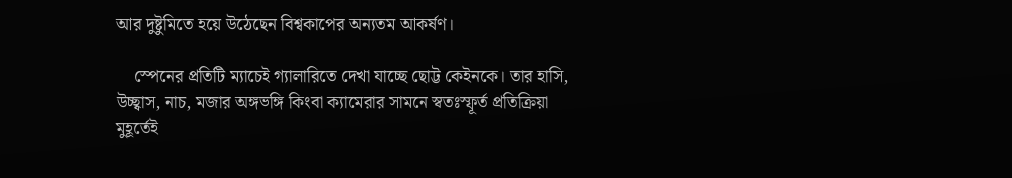আর দুষ্টুমিতে হয়ে উঠেছেন বিশ্বকাপের অন্যতম আকর্ষণ।

    স্পেনের প্রতিটি ম্যাচেই গ্যালারিতে দেখা যাচ্ছে ছোট্ট কেইনকে। তার হাসি, উচ্ছ্বাস, নাচ, মজার অঙ্গভঙ্গি কিংবা ক্যামেরার সামনে স্বতঃস্ফূর্ত প্রতিক্রিয়া মুহূর্তেই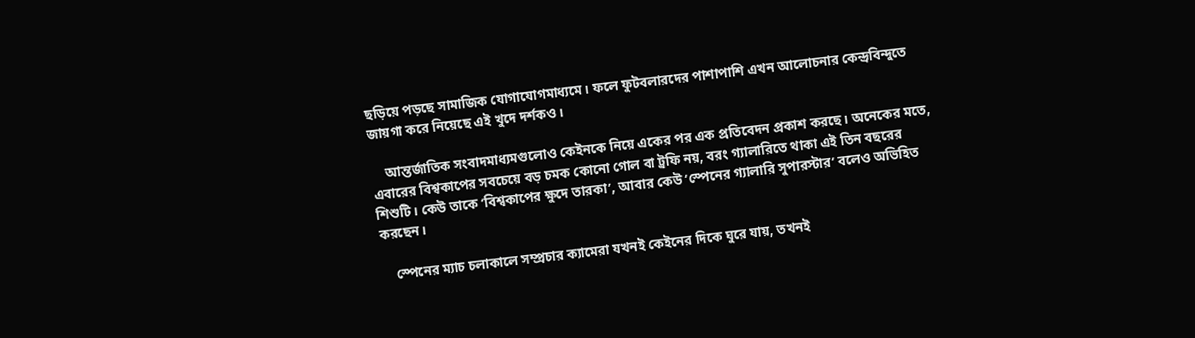ছড়িয়ে পড়ছে সামাজিক যোগাযোগমাধ্যমে। ফলে ফুটবলারদের পাশাপাশি এখন আলোচনার কেন্দ্রবিন্দুতে জায়গা করে নিয়েছে এই খুদে দর্শকও।

    আন্তর্জাতিক সংবাদমাধ্যমগুলোও কেইনকে নিয়ে একের পর এক প্রতিবেদন প্রকাশ করছে। অনেকের মতে, এবারের বিশ্বকাপের সবচেয়ে বড় চমক কোনো গোল বা ট্রফি নয়, বরং গ্যালারিতে থাকা এই তিন বছরের শিশুটি। কেউ তাকে ‘বিশ্বকাপের ক্ষুদে তারকা’, আবার কেউ ‘স্পেনের গ্যালারি সুপারস্টার’ বলেও অভিহিত করছেন।

    স্পেনের ম্যাচ চলাকালে সম্প্রচার ক্যামেরা যখনই কেইনের দিকে ঘুরে যায়, তখনই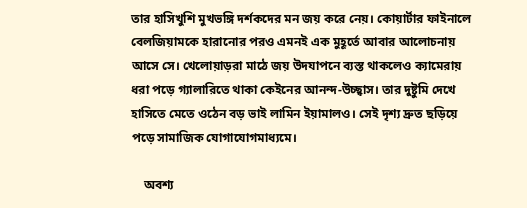তার হাসিখুশি মুখভঙ্গি দর্শকদের মন জয় করে নেয়। কোয়ার্টার ফাইনালে বেলজিয়ামকে হারানোর পরও এমনই এক মুহূর্তে আবার আলোচনায় আসে সে। খেলোয়াড়রা মাঠে জয় উদযাপনে ব্যস্ত থাকলেও ক্যামেরায় ধরা পড়ে গ্যালারিতে থাকা কেইনের আনন্দ-উচ্ছ্বাস। তার দুষ্টুমি দেখে হাসিতে মেতে ওঠেন বড় ভাই লামিন ইয়ামালও। সেই দৃশ্য দ্রুত ছড়িয়ে পড়ে সামাজিক যোগাযোগমাধ্যমে।

    অবশ্য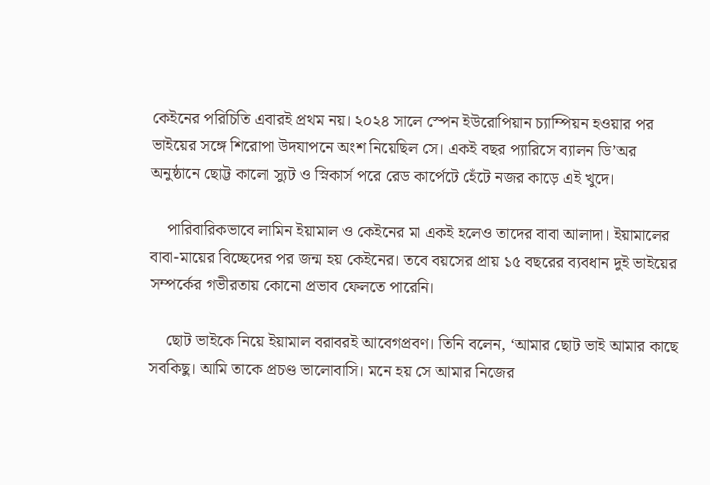কেইনের পরিচিতি এবারই প্রথম নয়। ২০২৪ সালে স্পেন ইউরোপিয়ান চ্যাম্পিয়ন হওয়ার পর ভাইয়ের সঙ্গে শিরোপা উদযাপনে অংশ নিয়েছিল সে। একই বছর প্যারিসে ব্যালন ডি’অর অনুষ্ঠানে ছোট্ট কালো স্যুট ও স্নিকার্স পরে রেড কার্পেটে হেঁটে নজর কাড়ে এই খুদে।

    পারিবারিকভাবে লামিন ইয়ামাল ও কেইনের মা একই হলেও তাদের বাবা আলাদা। ইয়ামালের বাবা-মায়ের বিচ্ছেদের পর জন্ম হয় কেইনের। তবে বয়সের প্রায় ১৫ বছরের ব্যবধান দুই ভাইয়ের সম্পর্কের গভীরতায় কোনো প্রভাব ফেলতে পারেনি।

    ছোট ভাইকে নিয়ে ইয়ামাল বরাবরই আবেগপ্রবণ। তিনি বলেন, ‘আমার ছোট ভাই আমার কাছে সবকিছু। আমি তাকে প্রচণ্ড ভালোবাসি। মনে হয় সে আমার নিজের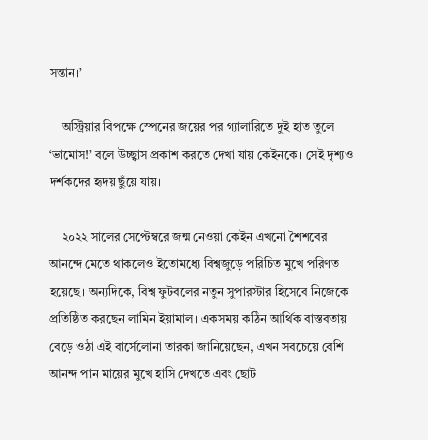সন্তান।’

    অস্ট্রিয়ার বিপক্ষে স্পেনের জয়ের পর গ্যালারিতে দুই হাত তুলে ‘ভামোস!’ বলে উচ্ছ্বাস প্রকাশ করতে দেখা যায় কেইনকে। সেই দৃশ্যও দর্শকদের হৃদয় ছুঁয়ে যায়।

    ২০২২ সালের সেপ্টেম্বরে জন্ম নেওয়া কেইন এখনো শৈশবের আনন্দে মেতে থাকলেও ইতোমধ্যে বিশ্বজুড়ে পরিচিত মুখে পরিণত হয়েছে। অন্যদিকে, বিশ্ব ফুটবলের নতুন সুপারস্টার হিসেবে নিজেকে প্রতিষ্ঠিত করছেন লামিন ইয়ামাল। একসময় কঠিন আর্থিক বাস্তবতায় বেড়ে ওঠা এই বার্সেলোনা তারকা জানিয়েছেন, এখন সবচেয়ে বেশি আনন্দ পান মায়ের মুখে হাসি দেখতে এবং ছোট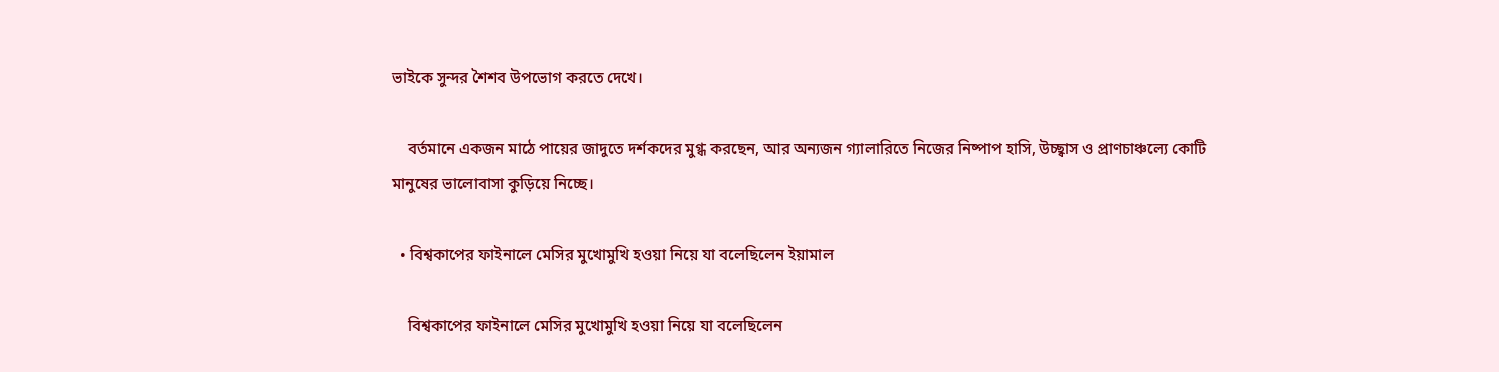ভাইকে সুন্দর শৈশব উপভোগ করতে দেখে।

    বর্তমানে একজন মাঠে পায়ের জাদুতে দর্শকদের মুগ্ধ করছেন, আর অন্যজন গ্যালারিতে নিজের নিষ্পাপ হাসি, উচ্ছ্বাস ও প্রাণচাঞ্চল্যে কোটি মানুষের ভালোবাসা কুড়িয়ে নিচ্ছে।

  • বিশ্বকাপের ফাইনালে মেসির মুখোমুখি হওয়া নিয়ে যা বলেছিলেন ইয়ামাল

    বিশ্বকাপের ফাইনালে মেসির মুখোমুখি হওয়া নিয়ে যা বলেছিলেন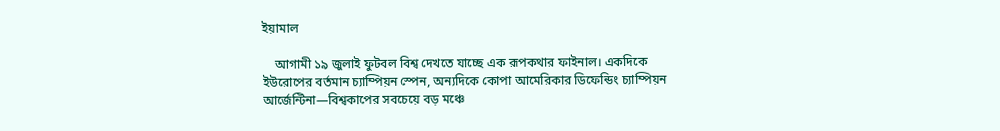ইয়ামাল

    আগামী ১৯ জুলাই ফুটবল বিশ্ব দেখতে যাচ্ছে এক রূপকথার ফাইনাল। একদিকে ইউরোপের বর্তমান চ্যাম্পিয়ন স্পেন, অন্যদিকে কোপা আমেরিকার ডিফেন্ডিং চ্যাম্পিয়ন আর্জেন্টিনা—বিশ্বকাপের সবচেয়ে বড় মঞ্চে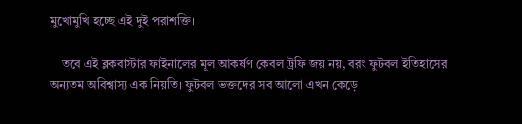মুখোমুখি হচ্ছে এই দুই পরাশক্তি।

    তবে এই ব্লকবাস্টার ফাইনালের মূল আকর্ষণ কেবল ট্রফি জয় নয়, বরং ফুটবল ইতিহাসের অন্যতম অবিশ্বাস্য এক নিয়তি। ফুটবল ভক্তদের সব আলো এখন কেড়ে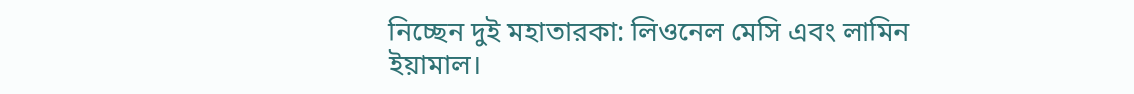নিচ্ছেন দুই মহাতারকা: লিওনেল মেসি এবং লামিন ইয়ামাল।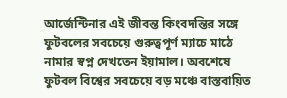আর্জেন্টিনার এই জীবন্ত কিংবদন্তির সঙ্গে ফুটবলের সবচেয়ে গুরুত্বপূর্ণ ম্যাচে মাঠে নামার স্বপ্ন দেখতেন ইয়ামাল। অবশেষে ফুটবল বিশ্বের সবচেয়ে বড় মঞ্চে বাস্তবায়িত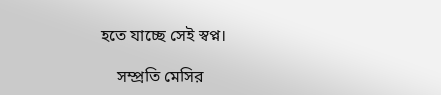হতে যাচ্ছে সেই স্বপ্ন।

    সম্প্রতি মেসির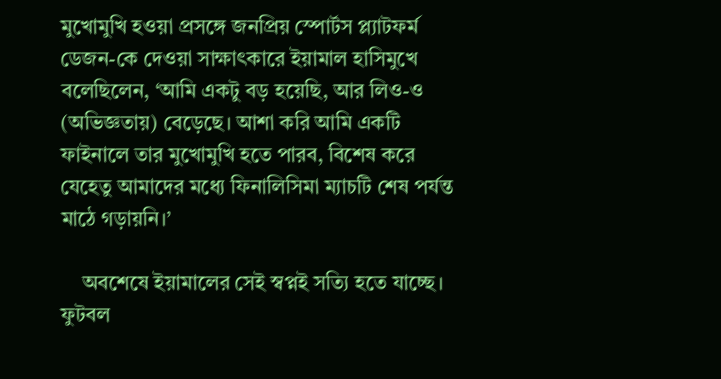মুখোমুখি হওয়া প্রসঙ্গে জনপ্রিয় স্পোর্টস প্ল্যাটফর্ম ডেজন-কে দেওয়া সাক্ষাৎকারে ইয়ামাল হাসিমুখে বলেছিলেন, ‘আমি একটু বড় হয়েছি, আর লিও-ও (অভিজ্ঞতায়) বেড়েছে। আশা করি আমি একটি ফাইনালে তার মুখোমুখি হতে পারব, বিশেষ করে যেহেতু আমাদের মধ্যে ফিনালিসিমা ম্যাচটি শেষ পর্যন্ত মাঠে গড়ায়নি।’

    অবশেষে ইয়ামালের সেই স্বপ্নই সত্যি হতে যাচ্ছে। ফুটবল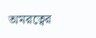অমরত্বের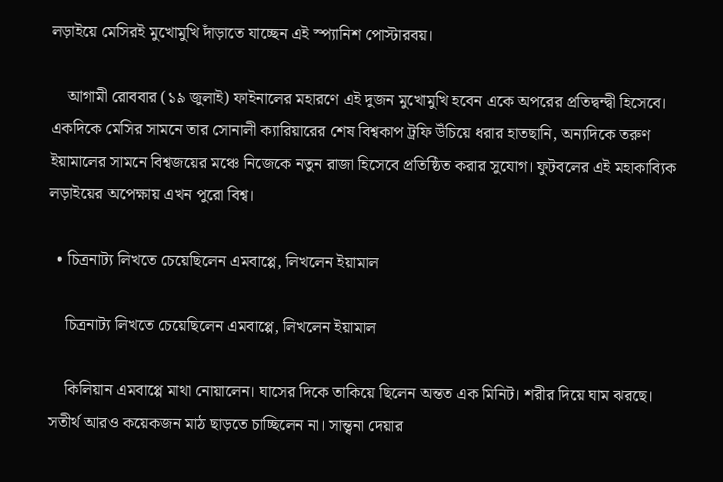লড়াইয়ে মেসিরই মুখোমুখি দাঁড়াতে যাচ্ছেন এই স্প্যানিশ পোস্টারবয়।

    আগামী রোববার (১৯ জুলাই) ফাইনালের মহারণে এই দুজন মুখোমুখি হবেন একে অপরের প্রতিদ্বন্দ্বী হিসেবে। একদিকে মেসির সামনে তার সোনালী ক্যারিয়ারের শেষ বিশ্বকাপ ট্রফি উঁচিয়ে ধরার হাতছানি, অন্যদিকে তরুণ ইয়ামালের সামনে বিশ্বজয়ের মঞ্চে নিজেকে নতুন রাজা হিসেবে প্রতিষ্ঠিত করার সুযোগ। ফুটবলের এই মহাকাব্যিক লড়াইয়ের অপেক্ষায় এখন পুরো বিশ্ব।

  • চিত্রনাট্য লিখতে চেয়েছিলেন এমবাপ্পে, লিখলেন ইয়ামাল

    চিত্রনাট্য লিখতে চেয়েছিলেন এমবাপ্পে, লিখলেন ইয়ামাল

    কিলিয়ান এমবাপ্পে মাথা নোয়ালেন। ঘাসের দিকে তাকিয়ে ছিলেন অন্তত এক মিনিট। শরীর দিয়ে ঘাম ঝরছে। সতীর্থ আরও কয়েকজন মাঠ ছাড়তে চাচ্ছিলেন না। সান্ত্বনা দেয়ার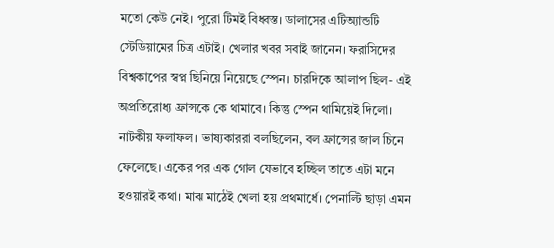মতো কেউ নেই। পুরো টিমই বিধ্বস্ত। ডালাসের এটিঅ্যান্ডটি স্টেডিয়ামের চিত্র এটাই। খেলার খবর সবাই জানেন। ফরাসিদের বিশ্বকাপের স্বপ্ন ছিনিয়ে নিয়েছে স্পেন। চারদিকে আলাপ ছিল- এই অপ্রতিরোধ্য ফ্রান্সকে কে থামাবে। কিন্তু স্পেন থামিয়েই দিলো। নাটকীয় ফলাফল। ভাষ্যকাররা বলছিলেন, বল ফ্রান্সের জাল চিনে ফেলেছে। একের পর এক গোল যেভাবে হচ্ছিল তাতে এটা মনে হওয়ারই কথা। মাঝ মাঠেই খেলা হয় প্রথমার্ধে। পেনাল্টি ছাড়া এমন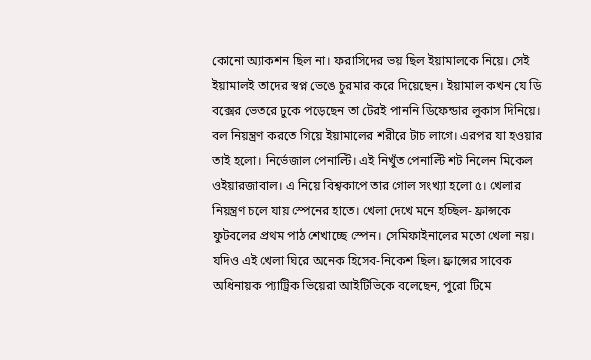কোনো অ্যাকশন ছিল না। ফরাসিদের ভয় ছিল ইয়ামালকে নিয়ে। সেই ইয়ামালই তাদের স্বপ্ন ভেঙে চুরমার করে দিয়েছেন। ইয়ামাল কখন যে ডি বক্সের ভেতরে ঢুকে পড়েছেন তা টেরই পাননি ডিফেন্ডার লুকাস দিনিয়ে। বল নিয়ন্ত্রণ করতে গিয়ে ইয়ামালের শরীরে টাচ লাগে। এরপর যা হওয়ার তাই হলো। নির্ভেজাল পেনাল্টি। এই নিখুঁত পেনাল্টি শট নিলেন মিকেল ওইয়ারজাবাল। এ নিয়ে বিশ্বকাপে তার গোল সংখ্যা হলো ৫। খেলার নিয়ন্ত্রণ চলে যায় স্পেনের হাতে। খেলা দেখে মনে হচ্ছিল- ফ্রান্সকে ফুটবলের প্রথম পাঠ শেখাচ্ছে স্পেন। সেমিফাইনালের মতো খেলা নয়। যদিও এই খেলা ঘিরে অনেক হিসেব-নিকেশ ছিল। ফ্রান্সের সাবেক অধিনায়ক প্যাট্রিক ভিয়েরা আইটিভিকে বলেছেন, পুরো টিমে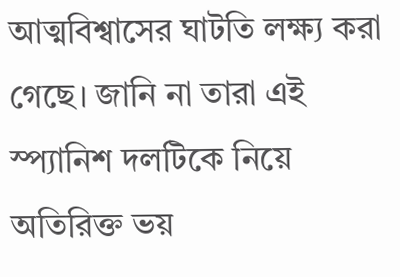আত্মবিশ্বাসের ঘাটতি লক্ষ্য করা গেছে। জানি না তারা এই স্প্যানিশ দলটিকে নিয়ে অতিরিক্ত ভয়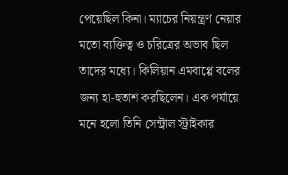পেয়েছিল কিনা। ম্যাচের নিয়ন্ত্রণ নেয়ার মতো ব্যক্তিত্ব ও চরিত্রের অভাব ছিল তাদের মধ্যে। কিলিয়ান এমবাপ্পে বলের জন্য হা-হুতাশ করছিলেন। এক পর্যায়ে মনে হলো তিনি সেন্ট্রাল স্ট্রাইকার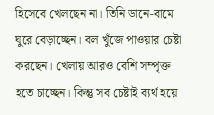হিসেবে খেলছেন না। তিনি ডানে-বামে ঘুরে বেড়াচ্ছেন। বল খুঁজে পাওয়ার চেষ্টা করছেন। খেলায় আরও বেশি সম্পৃক্ত হতে চাচ্ছেন। কিন্তু সব চেষ্টাই ব্যর্থ হয়ে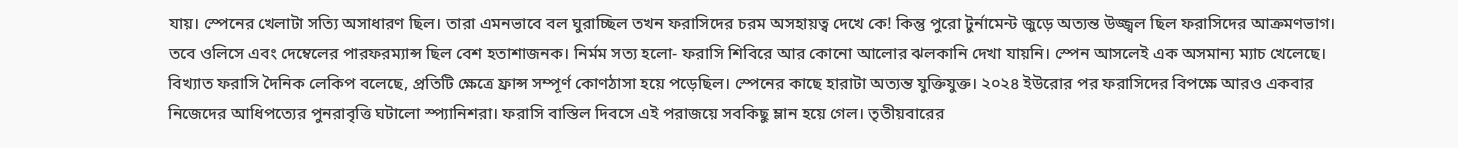যায়। স্পেনের খেলাটা সত্যি অসাধারণ ছিল। তারা এমনভাবে বল ঘুরাচ্ছিল তখন ফরাসিদের চরম অসহায়ত্ব দেখে কে! কিন্তু পুরো টুর্নামেন্ট জুড়ে অত্যন্ত উজ্জ্বল ছিল ফরাসিদের আক্রমণভাগ। তবে ওলিসে এবং দেম্বেলের পারফরম্যান্স ছিল বেশ হতাশাজনক। নির্মম সত্য হলো- ফরাসি শিবিরে আর কোনো আলোর ঝলকানি দেখা যায়নি। স্পেন আসলেই এক অসমান্য ম্যাচ খেলেছে। বিখ্যাত ফরাসি দৈনিক লেকিপ বলেছে, প্রতিটি ক্ষেত্রে ফ্রান্স সম্পূর্ণ কোণঠাসা হয়ে পড়েছিল। স্পেনের কাছে হারাটা অত্যন্ত যুক্তিযুক্ত। ২০২৪ ইউরোর পর ফরাসিদের বিপক্ষে আরও একবার নিজেদের আধিপত্যের পুনরাবৃত্তি ঘটালো স্প্যানিশরা। ফরাসি বাস্তিল দিবসে এই পরাজয়ে সবকিছু ম্লান হয়ে গেল। তৃতীয়বারের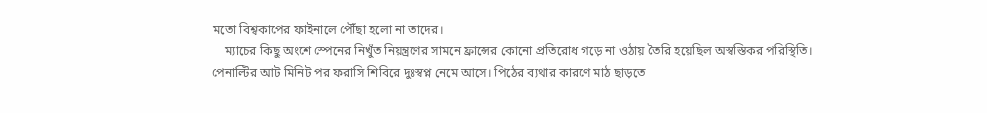মতো বিশ্বকাপের ফাইনালে পৌঁছা হলো না তাদের।
    ম্যাচের কিছু অংশে স্পেনের নিখুঁত নিয়ন্ত্রণের সামনে ফ্রান্সের কোনো প্রতিরোধ গড়ে না ওঠায় তৈরি হয়েছিল অস্বস্তিকর পরিস্থিতি। পেনাল্টির আট মিনিট পর ফরাসি শিবিরে দুঃস্বপ্ন নেমে আসে। পিঠের ব্যথার কারণে মাঠ ছাড়তে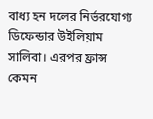বাধ্য হন দলের নির্ভরযোগ্য ডিফেন্ডার উইলিয়াম সালিবা। এরপর ফ্রান্স কেমন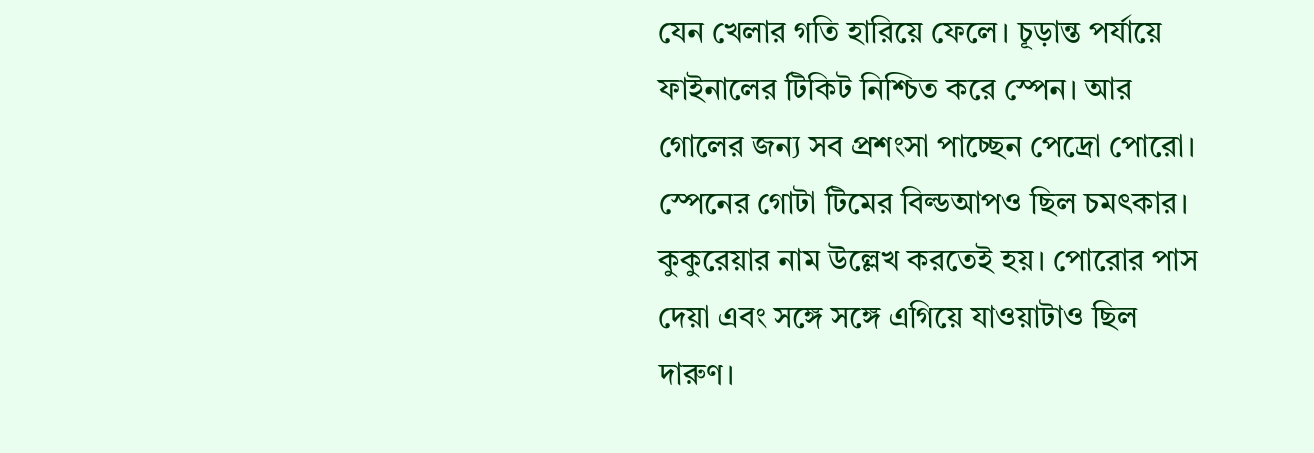যেন খেলার গতি হারিয়ে ফেলে। চূড়ান্ত পর্যায়ে ফাইনালের টিকিট নিশ্চিত করে স্পেন। আর গোলের জন্য সব প্রশংসা পাচ্ছেন পেদ্রো পোরো। স্পেনের গোটা টিমের বিল্ডআপও ছিল চমৎকার। কুকুরেয়ার নাম উল্লেখ করতেই হয়। পোরোর পাস দেয়া এবং সঙ্গে সঙ্গে এগিয়ে যাওয়াটাও ছিল দারুণ।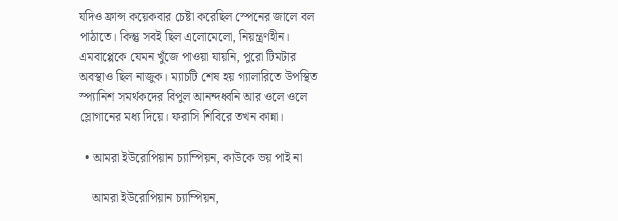যদিও ফ্রান্স কয়েকবার চেষ্টা করেছিল স্পেনের জালে বল পাঠাতে। কিন্তু সবই ছিল এলোমেলো, নিয়ন্ত্রণহীন। এমবাপ্পেকে যেমন খুঁজে পাওয়া যায়নি, পুরো টিমটার অবস্থাও ছিল নাজুক। ম্যাচটি শেষ হয় গ্যালারিতে উপস্থিত স্প্যানিশ সমর্থকদের বিপুল আনন্দধ্বনি আর ওলে ওলে স্লোগানের মধ্য দিয়ে। ফরাসি শিবিরে তখন কান্না।

  • আমরা ইউরোপিয়ান চ্যাম্পিয়ন, কাউকে ভয় পাই না

    আমরা ইউরোপিয়ান চ্যাম্পিয়ন,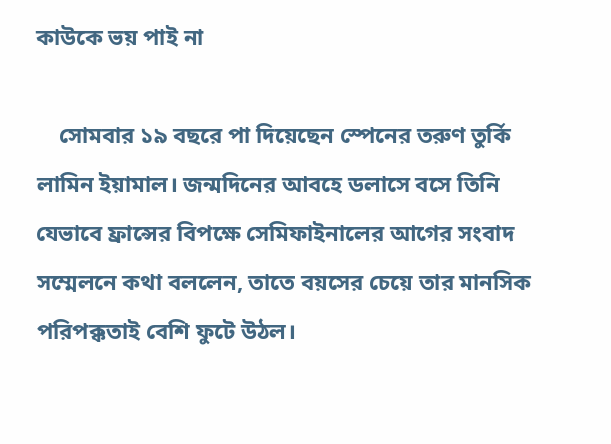কাউকে ভয় পাই না

    সোমবার ১৯ বছরে পা দিয়েছেন স্পেনের তরুণ তুর্কি লামিন ইয়ামাল। জন্মদিনের আবহে ডলাসে বসে তিনি যেভাবে ফ্রান্সের বিপক্ষে সেমিফাইনালের আগের সংবাদ সম্মেলনে কথা বললেন, তাতে বয়সের চেয়ে তার মানসিক পরিপক্কতাই বেশি ফুটে উঠল।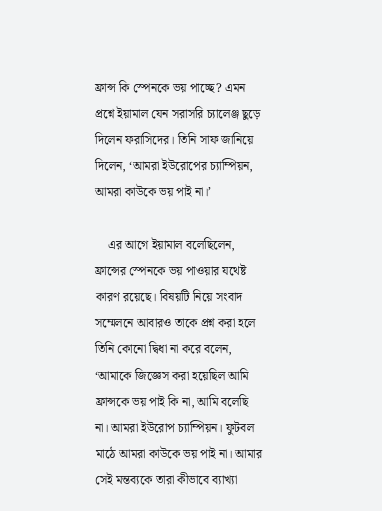ফ্রান্স কি স্পেনকে ভয় পাচ্ছে? এমন প্রশ্নে ইয়ামাল যেন সরাসরি চ্যালেঞ্জ ছুড়ে দিলেন ফরাসিদের। তিনি সাফ জানিয়ে দিলেন, ‘আমরা ইউরোপের চ্যাম্পিয়ন, আমরা কাউকে ভয় পাই না।’

    এর আগে ইয়ামাল বলেছিলেন, ফ্রান্সের স্পেনকে ভয় পাওয়ার যথেষ্ট কারণ রয়েছে। বিষয়টি নিয়ে সংবাদ সম্মেলনে আবারও তাকে প্রশ্ন করা হলে তিনি কোনো দ্বিধা না করে বলেন, ‘আমাকে জিজ্ঞেস করা হয়েছিল আমি ফ্রান্সকে ভয় পাই কি না, আমি বলেছি না। আমরা ইউরোপ চ্যাম্পিয়ন। ফুটবল মাঠে আমরা কাউকে ভয় পাই না। আমার সেই মন্তব্যকে তারা কীভাবে ব্যাখ্যা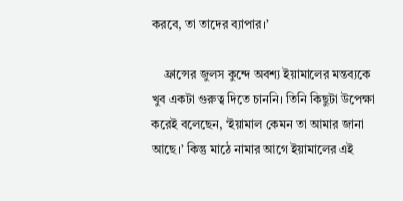করবে, তা তাদের ব্যাপার।’

    ফ্রান্সের জুলস কুন্দে অবশ্য ইয়ামালের মন্তব্যকে খুব একটা গুরুত্ব দিতে চাননি। তিনি কিছুটা উপেক্ষা করেই বলেছেন, ‘ইয়ামাল কেমন তা আমার জানা আছে।’ কিন্তু মাঠে নামার আগে ইয়ামালের এই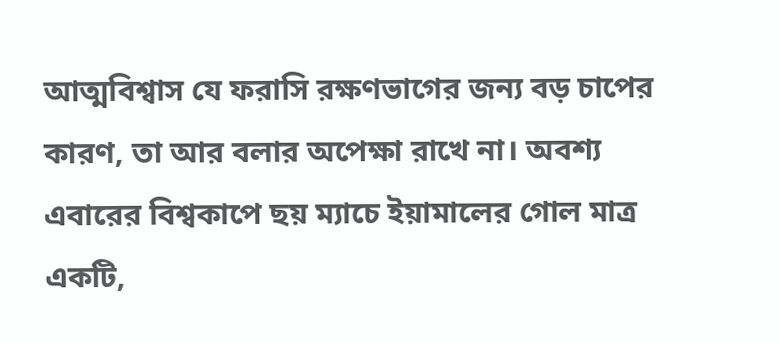আত্মবিশ্বাস যে ফরাসি রক্ষণভাগের জন্য বড় চাপের কারণ, তা আর বলার অপেক্ষা রাখে না। অবশ্য এবারের বিশ্বকাপে ছয় ম্যাচে ইয়ামালের গোল মাত্র একটি,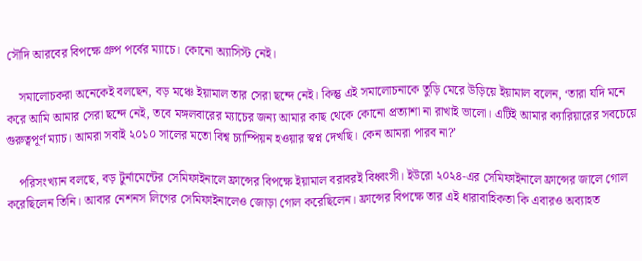সৌদি আরবের বিপক্ষে গ্রুপ পর্বের ম্যাচে। কোনো অ্যাসিস্ট নেই।

    সমালোচকরা অনেকেই বলছেন, বড় মঞ্চে ইয়ামাল তার সেরা ছন্দে নেই। কিন্তু এই সমালোচনাকে তুড়ি মেরে উড়িয়ে ইয়ামাল বলেন, ‘তারা যদি মনে করে আমি আমার সেরা ছন্দে নেই, তবে মঙ্গলবারের ম্যাচের জন্য আমার কাছ থেকে কোনো প্রত্যাশা না রাখাই ভালো। এটিই আমার ক্যারিয়ারের সবচেয়ে গুরুত্বপূর্ণ ম্যাচ। আমরা সবাই ২০১০ সালের মতো বিশ্ব চ্যাম্পিয়ন হওয়ার স্বপ্ন দেখছি। কেন আমরা পারব না?’

    পরিসংখ্যান বলছে, বড় টুর্নামেন্টের সেমিফাইনালে ফ্রান্সের বিপক্ষে ইয়ামাল বরাবরই বিধ্বংসী। ইউরো ২০২৪-এর সেমিফাইনালে ফ্রান্সের জালে গোল করেছিলেন তিনি। আবার নেশনস লিগের সেমিফাইনালেও জোড়া গোল করেছিলেন। ফ্রান্সের বিপক্ষে তার এই ধারাবাহিকতা কি এবারও অব্যাহত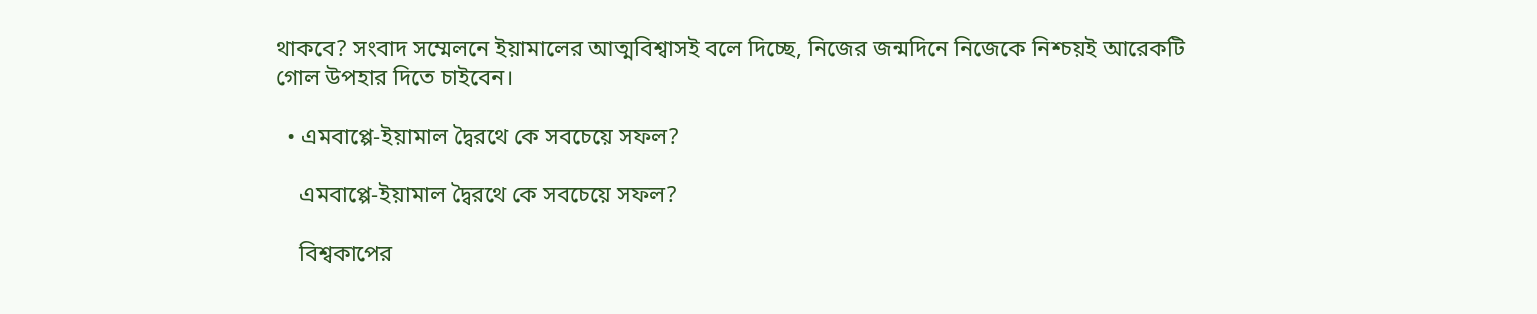থাকবে? সংবাদ সম্মেলনে ইয়ামালের আত্মবিশ্বাসই বলে দিচ্ছে, নিজের জন্মদিনে নিজেকে নিশ্চয়ই আরেকটি গোল উপহার দিতে চাইবেন।

  • এমবাপ্পে-ইয়ামাল দ্বৈরথে কে সবচেয়ে সফল?

    এমবাপ্পে-ইয়ামাল দ্বৈরথে কে সবচেয়ে সফল?

    বিশ্বকাপের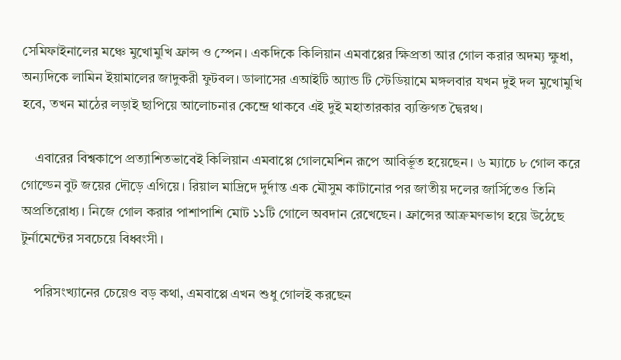সেমিফাইনালের মঞ্চে মুখোমুখি ফ্রান্স ও স্পেন। একদিকে কিলিয়ান এমবাপ্পের ক্ষিপ্রতা আর গোল করার অদম্য ক্ষুধা, অন্যদিকে লামিন ইয়ামালের জাদুকরী ফুটবল। ডালাসের এআইটি অ্যান্ড টি স্টেডিয়ামে মঙ্গলবার যখন দুই দল মুখোমুখি হবে, তখন মাঠের লড়াই ছাপিয়ে আলোচনার কেন্দ্রে থাকবে এই দুই মহাতারকার ব্যক্তিগত দ্বৈরথ।

    এবারের বিশ্বকাপে প্রত্যাশিতভাবেই কিলিয়ান এমবাপ্পে গোলমেশিন রূপে আবির্ভূত হয়েছেন। ৬ ম্যাচে ৮ গোল করে গোল্ডেন বুট জয়ের দৌড়ে এগিয়ে। রিয়াল মাদ্রিদে দুর্দান্ত এক মৌসুম কাটানোর পর জাতীয় দলের জার্সিতেও তিনি অপ্রতিরোধ্য। নিজে গোল করার পাশাপাশি মোট ১১টি গোলে অবদান রেখেছেন। ফ্রান্সের আক্রমণভাগ হয়ে উঠেছে টুর্নামেন্টের সবচেয়ে বিধ্বংসী।

    পরিসংখ্যানের চেয়েও বড় কথা, এমবাপ্পে এখন শুধু গোলই করছেন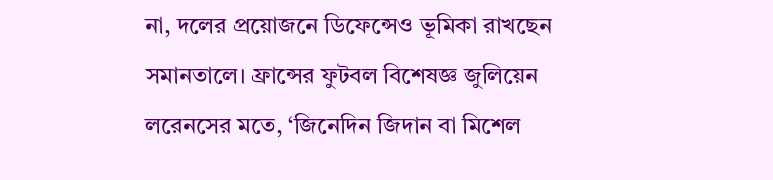না, দলের প্রয়োজনে ডিফেন্সেও ভূমিকা রাখছেন সমানতালে। ফ্রান্সের ফুটবল বিশেষজ্ঞ জুলিয়েন লরেনসের মতে, ‘জিনেদিন জিদান বা মিশেল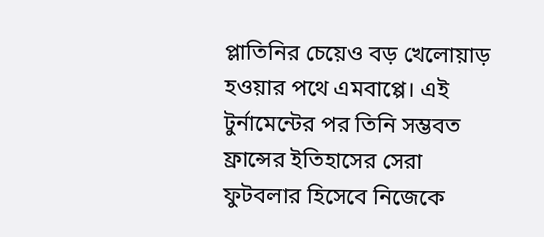প্লাতিনির চেয়েও বড় খেলোয়াড় হওয়ার পথে এমবাপ্পে। এই টুর্নামেন্টের পর তিনি সম্ভবত ফ্রান্সের ইতিহাসের সেরা ফুটবলার হিসেবে নিজেকে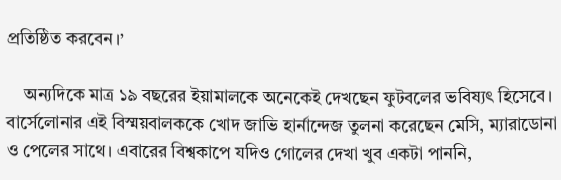প্রতিষ্ঠিত করবেন।’

    অন্যদিকে মাত্র ১৯ বছরের ইয়ামালকে অনেকেই দেখছেন ফুটবলের ভবিষ্যৎ হিসেবে। বার্সেলোনার এই বিস্ময়বালককে খোদ জাভি হার্নান্দেজ তুলনা করেছেন মেসি, ম্যারাডোনা ও পেলের সাথে। এবারের বিশ্বকাপে যদিও গোলের দেখা খুব একটা পাননি,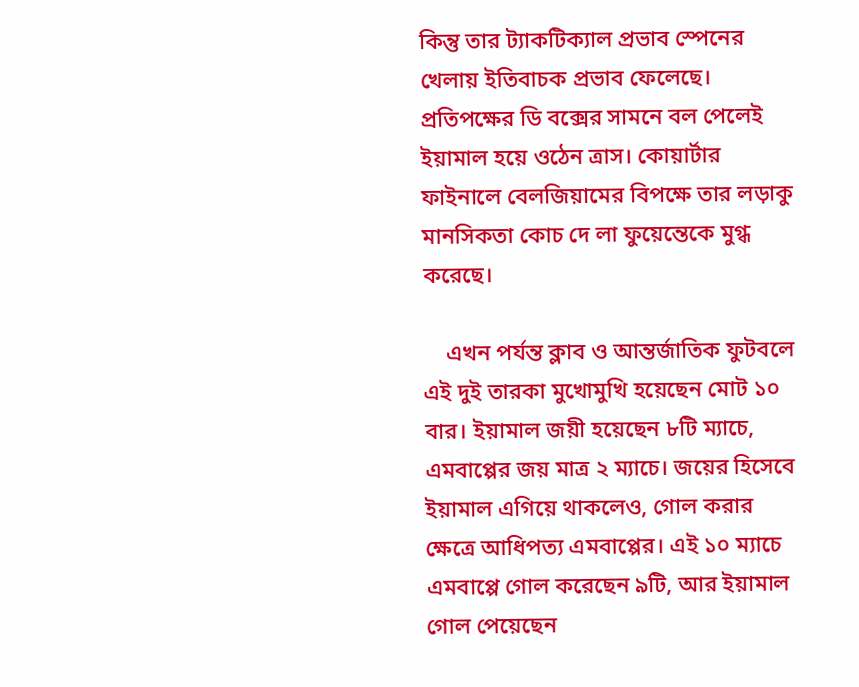কিন্তু তার ট্যাকটিক্যাল প্রভাব স্পেনের খেলায় ইতিবাচক প্রভাব ফেলেছে। প্রতিপক্ষের ডি বক্সের সামনে বল পেলেই ইয়ামাল হয়ে ওঠেন ত্রাস। কোয়ার্টার ফাইনালে বেলজিয়ামের বিপক্ষে তার লড়াকু মানসিকতা কোচ দে লা ফুয়েন্তেকে মুগ্ধ করেছে।

    এখন পর্যন্ত ক্লাব ও আন্তর্জাতিক ফুটবলে এই দুই তারকা মুখোমুখি হয়েছেন মোট ১০ বার। ইয়ামাল জয়ী হয়েছেন ৮টি ম্যাচে, এমবাপ্পের জয় মাত্র ২ ম্যাচে। জয়ের হিসেবে ইয়ামাল এগিয়ে থাকলেও, গোল করার ক্ষেত্রে আধিপত্য এমবাপ্পের। এই ১০ ম্যাচে এমবাপ্পে গোল করেছেন ৯টি, আর ইয়ামাল গোল পেয়েছেন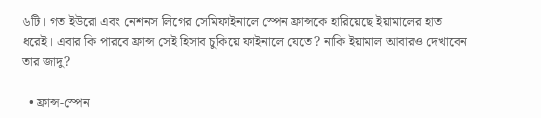৬টি। গত ইউরো এবং নেশনস লিগের সেমিফাইনালে স্পেন ফ্রান্সকে হারিয়েছে ইয়ামালের হাত ধরেই। এবার কি পারবে ফ্রান্স সেই হিসাব চুকিয়ে ফাইনালে যেতে? নাকি ইয়ামাল আবারও দেখাবেন তার জাদু?

  • ফ্রান্স-স্পেন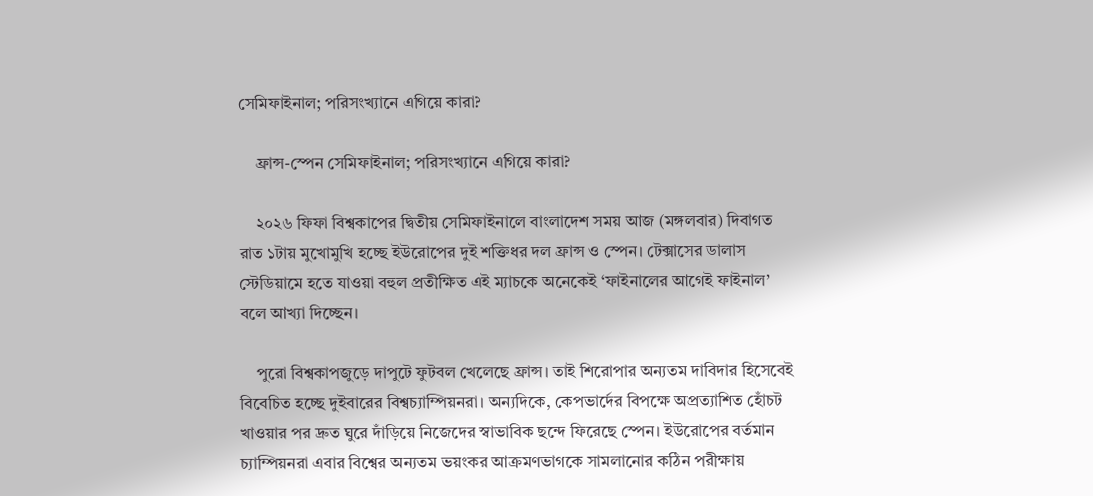সেমিফাইনাল; পরিসংখ্যানে এগিয়ে কারা?

    ফ্রান্স-স্পেন সেমিফাইনাল; পরিসংখ্যানে এগিয়ে কারা?

    ২০২৬ ফিফা বিশ্বকাপের দ্বিতীয় সেমিফাইনালে বাংলাদেশ সময় আজ (মঙ্গলবার) দিবাগত রাত ১টায় মুখোমুখি হচ্ছে ইউরোপের দুই শক্তিধর দল ফ্রান্স ও স্পেন। টেক্সাসের ডালাস স্টেডিয়ামে হতে যাওয়া বহুল প্রতীক্ষিত এই ম্যাচকে অনেকেই ‘ফাইনালের আগেই ফাইনাল’ বলে আখ্যা দিচ্ছেন।

    পুরো বিশ্বকাপজুড়ে দাপুটে ফুটবল খেলেছে ফ্রান্স। তাই শিরোপার অন্যতম দাবিদার হিসেবেই বিবেচিত হচ্ছে দুইবারের বিশ্বচ্যাম্পিয়নরা। অন্যদিকে, কেপভার্দের বিপক্ষে অপ্রত্যাশিত হোঁচট খাওয়ার পর দ্রুত ঘুরে দাঁড়িয়ে নিজেদের স্বাভাবিক ছন্দে ফিরেছে স্পেন। ইউরোপের বর্তমান চ্যাম্পিয়নরা এবার বিশ্বের অন্যতম ভয়ংকর আক্রমণভাগকে সামলানোর কঠিন পরীক্ষায়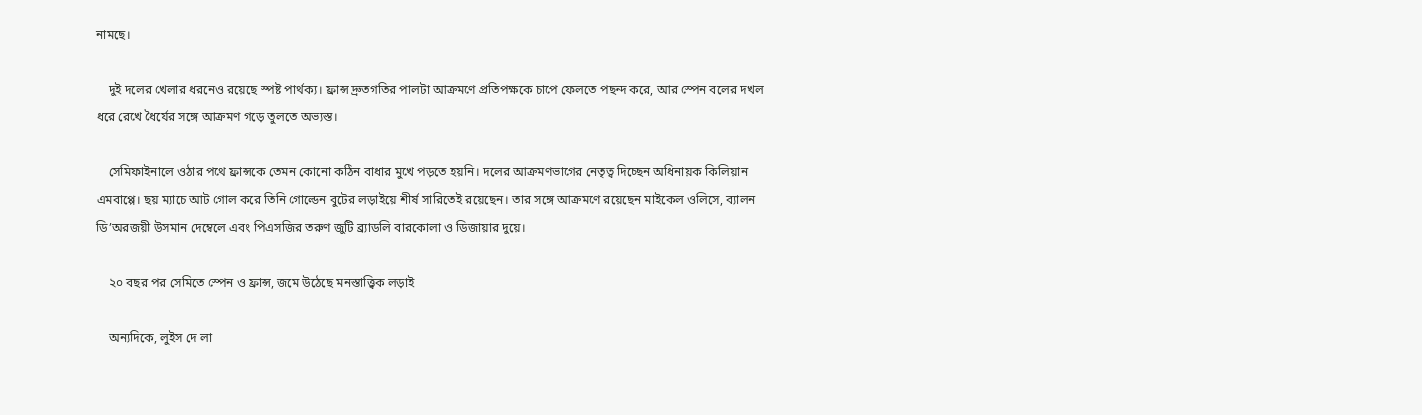নামছে।

    দুই দলের খেলার ধরনেও রয়েছে স্পষ্ট পার্থক্য। ফ্রান্স দ্রুতগতির পালটা আক্রমণে প্রতিপক্ষকে চাপে ফেলতে পছন্দ করে, আর স্পেন বলের দখল ধরে রেখে ধৈর্যের সঙ্গে আক্রমণ গড়ে তুলতে অভ্যস্ত।

    সেমিফাইনালে ওঠার পথে ফ্রান্সকে তেমন কোনো কঠিন বাধার মুখে পড়তে হয়নি। দলের আক্রমণভাগের নেতৃত্ব দিচ্ছেন অধিনায়ক কিলিয়ান এমবাপ্পে। ছয় ম্যাচে আট গোল করে তিনি গোল্ডেন বুটের লড়াইয়ে শীর্ষ সারিতেই রয়েছেন। তার সঙ্গে আক্রমণে রয়েছেন মাইকেল ওলিসে, ব্যালন ডি’অরজয়ী উসমান দেম্বেলে এবং পিএসজির তরুণ জুটি ব্র্যাডলি বারকোলা ও ডিজায়ার দুয়ে।

    ২০ বছর পর সেমিতে স্পেন ও ফ্রান্স, জমে উঠেছে মনস্তাত্ত্বিক লড়াই

    অন্যদিকে, লুইস দে লা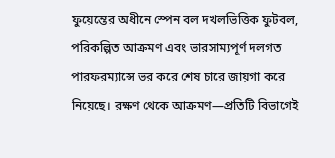ফুয়েন্তের অধীনে স্পেন বল দখলভিত্তিক ফুটবল, পরিকল্পিত আক্রমণ এবং ভারসাম্যপূর্ণ দলগত পারফরম্যান্সে ভর করে শেষ চারে জায়গা করে নিয়েছে। রক্ষণ থেকে আক্রমণ—প্রতিটি বিভাগেই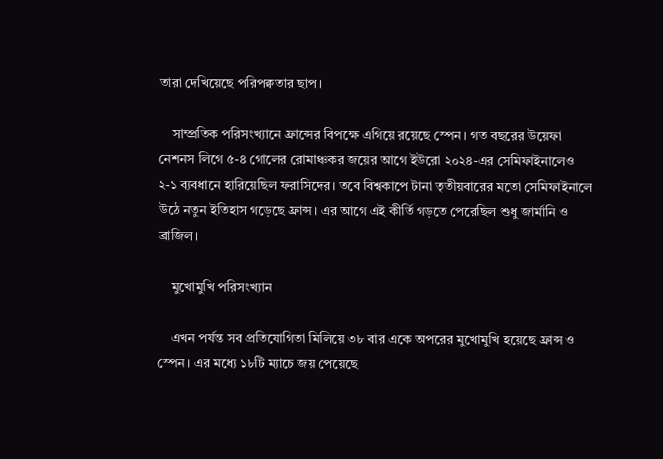তারা দেখিয়েছে পরিপক্বতার ছাপ।

    সাম্প্রতিক পরিসংখ্যানে ফ্রান্সের বিপক্ষে এগিয়ে রয়েছে স্পেন। গত বছরের উয়েফা নেশনস লিগে ৫-৪ গোলের রোমাঞ্চকর জয়ের আগে ইউরো ২০২৪-এর সেমিফাইনালেও ২-১ ব্যবধানে হারিয়েছিল ফরাসিদের। তবে বিশ্বকাপে টানা তৃতীয়বারের মতো সেমিফাইনালে উঠে নতুন ইতিহাস গড়েছে ফ্রান্স। এর আগে এই কীর্তি গড়তে পেরেছিল শুধু জার্মানি ও ব্রাজিল।

    মুখোমুখি পরিসংখ্যান

    এখন পর্যন্ত সব প্রতিযোগিতা মিলিয়ে ৩৮ বার একে অপরের মুখোমুখি হয়েছে ফ্রান্স ও স্পেন। এর মধ্যে ১৮টি ম্যাচে জয় পেয়েছে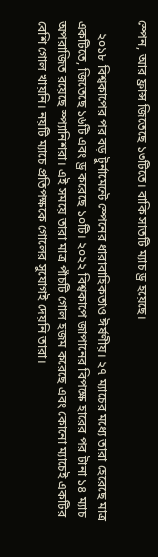স্পেন, আর ফ্রান্স জিতেছে ১৩টিতে। বাকি সাতটি ম্যাচ ড্র হয়েছে।

    ২০১৮ বিশ্বকাপের পর বড় টুর্নামেন্টে স্পেনের ধারাবাহিকতাও ঈর্ষণীয়। ২৭ ম্যাচের মধ্যে তারা হেরেছে মাত্র একটিতে, জিতেছে ১৬টি এবং ড্র করেছে ১০টি। ২০২২ বিশ্বকাপে জাপানের বিপক্ষে হারের পর টানা ১৪ ম্যাচ অপরাজিত রয়েছে স্প্যানিশরা। এই সময়ে তারা মাত্র পাঁচটি গোল হজম করেছে এবং কোনো ম্যাচেই একটির বেশি গোল খায়নি। নয়টি ম্যাচে প্রতিপক্ষকে গোলের সুযোগই দেয়নি তারা।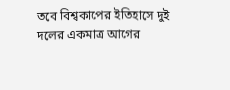তবে বিশ্বকাপের ইতিহাসে দুই দলের একমাত্র আগের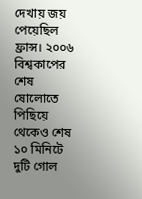দেখায় জয় পেয়েছিল ফ্রান্স। ২০০৬ বিশ্বকাপের শেষ ষোলোতে পিছিয়ে থেকেও শেষ ১০ মিনিটে দুটি গোল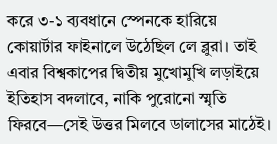করে ৩-১ ব্যবধানে স্পেনকে হারিয়ে কোয়ার্টার ফাইনালে উঠেছিল লে ব্লুরা। তাই এবার বিশ্বকাপের দ্বিতীয় মুখোমুখি লড়াইয়ে ইতিহাস বদলাবে, নাকি পুরোনো স্মৃতি ফিরবে—সেই উত্তর মিলবে ডালাসের মাঠেই।